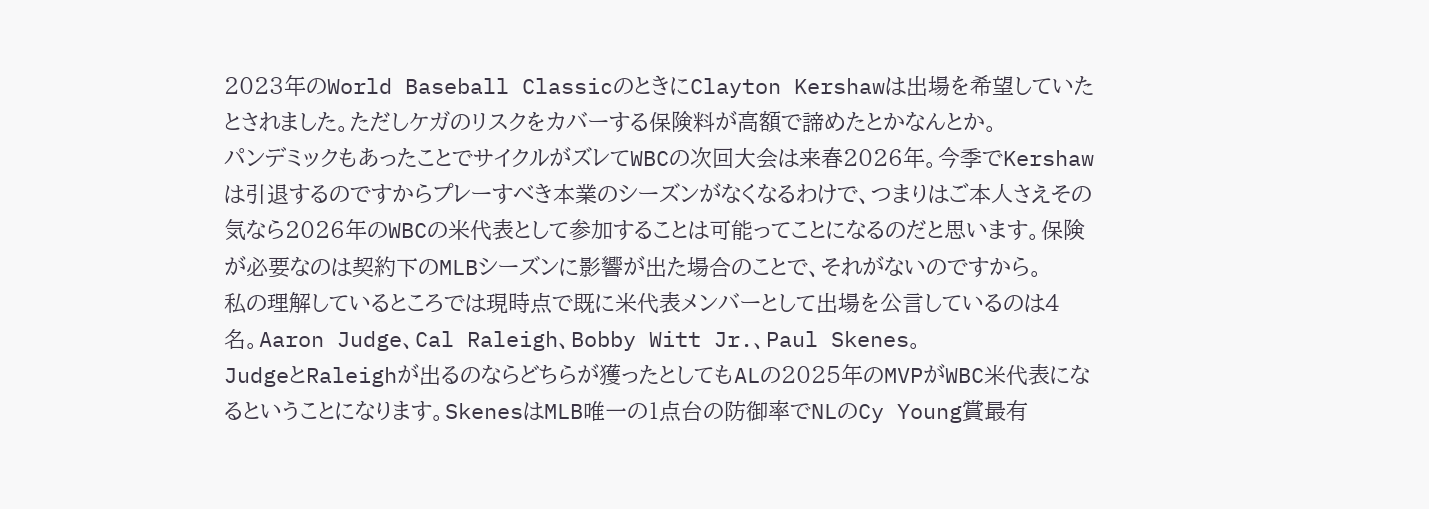2023年のWorld Baseball ClassicのときにClayton Kershawは出場を希望していたとされました。ただしケガのリスクをカバーする保険料が高額で諦めたとかなんとか。
パンデミックもあったことでサイクルがズレてWBCの次回大会は来春2026年。今季でKershawは引退するのですからプレーすべき本業のシーズンがなくなるわけで、つまりはご本人さえその気なら2026年のWBCの米代表として参加することは可能ってことになるのだと思います。保険が必要なのは契約下のMLBシーズンに影響が出た場合のことで、それがないのですから。
私の理解しているところでは現時点で既に米代表メンバーとして出場を公言しているのは4名。Aaron Judge、Cal Raleigh、Bobby Witt Jr.、Paul Skenes。
JudgeとRaleighが出るのならどちらが獲ったとしてもALの2025年のMVPがWBC米代表になるということになります。SkenesはMLB唯一の1点台の防御率でNLのCy Young賞最有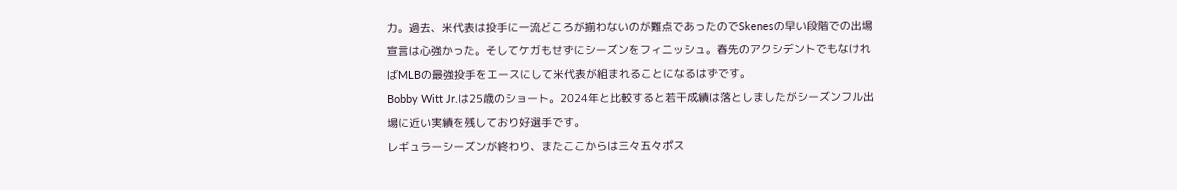力。過去、米代表は投手に一流どころが揃わないのが難点であったのでSkenesの早い段階での出場宣言は心強かった。そしてケガもせずにシーズンをフィニッシュ。春先のアクシデントでもなければMLBの最強投手をエースにして米代表が組まれることになるはずです。
Bobby Witt Jr.は25歳のショート。2024年と比較すると若干成績は落としましたがシーズンフル出場に近い実績を残しており好選手です。
レギュラーシーズンが終わり、またここからは三々五々ポス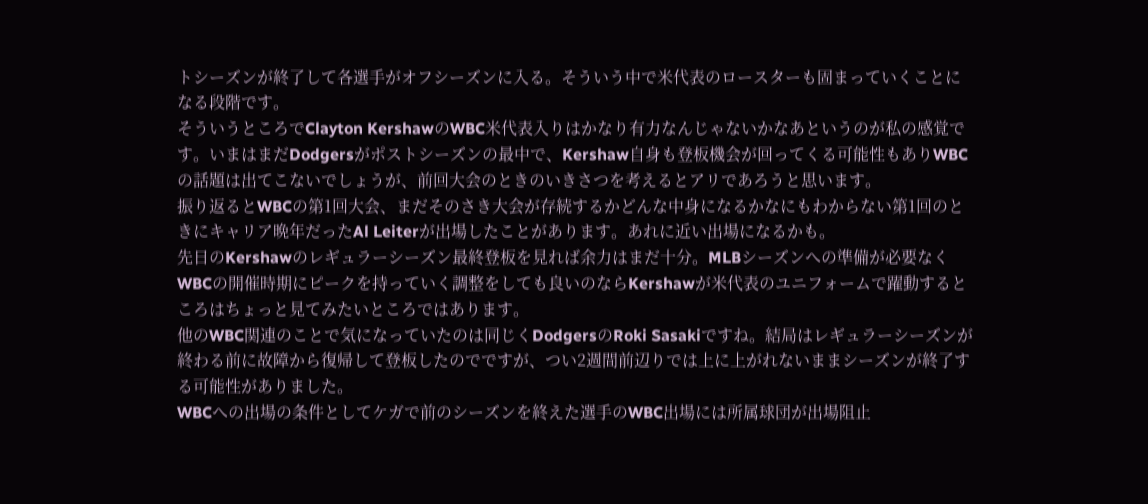トシーズンが終了して各選手がオフシーズンに入る。そういう中で米代表のロースターも固まっていくことになる段階です。
そういうところでClayton KershawのWBC米代表入りはかなり有力なんじゃないかなあというのが私の感覚です。いまはまだDodgersがポストシーズンの最中で、Kershaw自身も登板機会が回ってくる可能性もありWBCの話題は出てこないでしょうが、前回大会のときのいきさつを考えるとアリであろうと思います。
振り返るとWBCの第1回大会、まだそのさき大会が存続するかどんな中身になるかなにもわからない第1回のときにキャリア晩年だったAl Leiterが出場したことがあります。あれに近い出場になるかも。
先日のKershawのレギュラーシーズン最終登板を見れば余力はまだ十分。MLBシーズンへの準備が必要なくWBCの開催時期にピークを持っていく調整をしても良いのならKershawが米代表のユニフォームで躍動するところはちょっと見てみたいところではあります。
他のWBC関連のことで気になっていたのは同じくDodgersのRoki Sasakiですね。結局はレギュラーシーズンが終わる前に故障から復帰して登板したのでですが、つい2週間前辺りでは上に上がれないままシーズンが終了する可能性がありました。
WBCへの出場の条件としてケガで前のシーズンを終えた選手のWBC出場には所属球団が出場阻止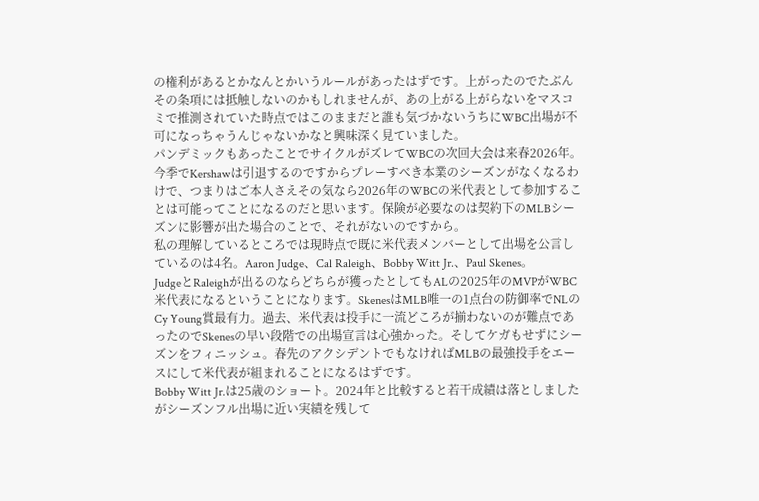の権利があるとかなんとかいうルールがあったはずです。上がったのでたぶんその条項には抵触しないのかもしれませんが、あの上がる上がらないをマスコミで推測されていた時点ではこのままだと誰も気づかないうちにWBC出場が不可になっちゃうんじゃないかなと興味深く見ていました。
パンデミックもあったことでサイクルがズレてWBCの次回大会は来春2026年。今季でKershawは引退するのですからプレーすべき本業のシーズンがなくなるわけで、つまりはご本人さえその気なら2026年のWBCの米代表として参加することは可能ってことになるのだと思います。保険が必要なのは契約下のMLBシーズンに影響が出た場合のことで、それがないのですから。
私の理解しているところでは現時点で既に米代表メンバーとして出場を公言しているのは4名。Aaron Judge、Cal Raleigh、Bobby Witt Jr.、Paul Skenes。
JudgeとRaleighが出るのならどちらが獲ったとしてもALの2025年のMVPがWBC米代表になるということになります。SkenesはMLB唯一の1点台の防御率でNLのCy Young賞最有力。過去、米代表は投手に一流どころが揃わないのが難点であったのでSkenesの早い段階での出場宣言は心強かった。そしてケガもせずにシーズンをフィニッシュ。春先のアクシデントでもなければMLBの最強投手をエースにして米代表が組まれることになるはずです。
Bobby Witt Jr.は25歳のショート。2024年と比較すると若干成績は落としましたがシーズンフル出場に近い実績を残して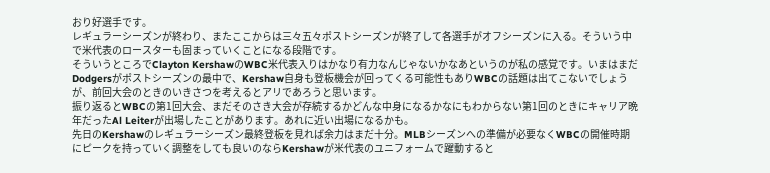おり好選手です。
レギュラーシーズンが終わり、またここからは三々五々ポストシーズンが終了して各選手がオフシーズンに入る。そういう中で米代表のロースターも固まっていくことになる段階です。
そういうところでClayton KershawのWBC米代表入りはかなり有力なんじゃないかなあというのが私の感覚です。いまはまだDodgersがポストシーズンの最中で、Kershaw自身も登板機会が回ってくる可能性もありWBCの話題は出てこないでしょうが、前回大会のときのいきさつを考えるとアリであろうと思います。
振り返るとWBCの第1回大会、まだそのさき大会が存続するかどんな中身になるかなにもわからない第1回のときにキャリア晩年だったAl Leiterが出場したことがあります。あれに近い出場になるかも。
先日のKershawのレギュラーシーズン最終登板を見れば余力はまだ十分。MLBシーズンへの準備が必要なくWBCの開催時期にピークを持っていく調整をしても良いのならKershawが米代表のユニフォームで躍動すると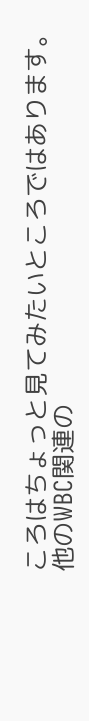ころはちょっと見てみたいところではあります。
他のWBC関連の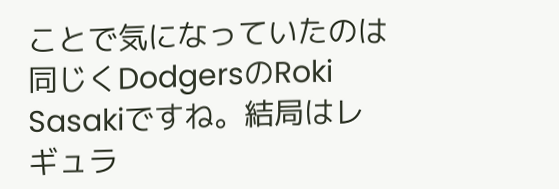ことで気になっていたのは同じくDodgersのRoki Sasakiですね。結局はレギュラ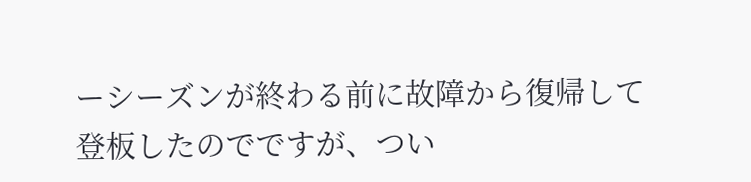ーシーズンが終わる前に故障から復帰して登板したのでですが、つい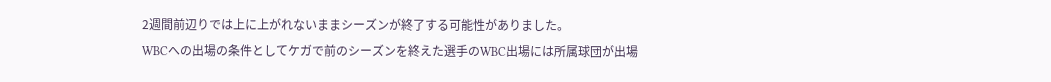2週間前辺りでは上に上がれないままシーズンが終了する可能性がありました。
WBCへの出場の条件としてケガで前のシーズンを終えた選手のWBC出場には所属球団が出場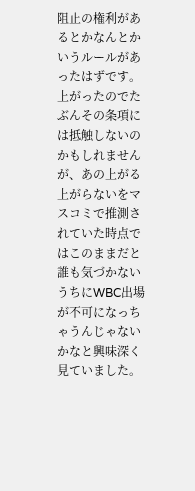阻止の権利があるとかなんとかいうルールがあったはずです。上がったのでたぶんその条項には抵触しないのかもしれませんが、あの上がる上がらないをマスコミで推測されていた時点ではこのままだと誰も気づかないうちにWBC出場が不可になっちゃうんじゃないかなと興味深く見ていました。